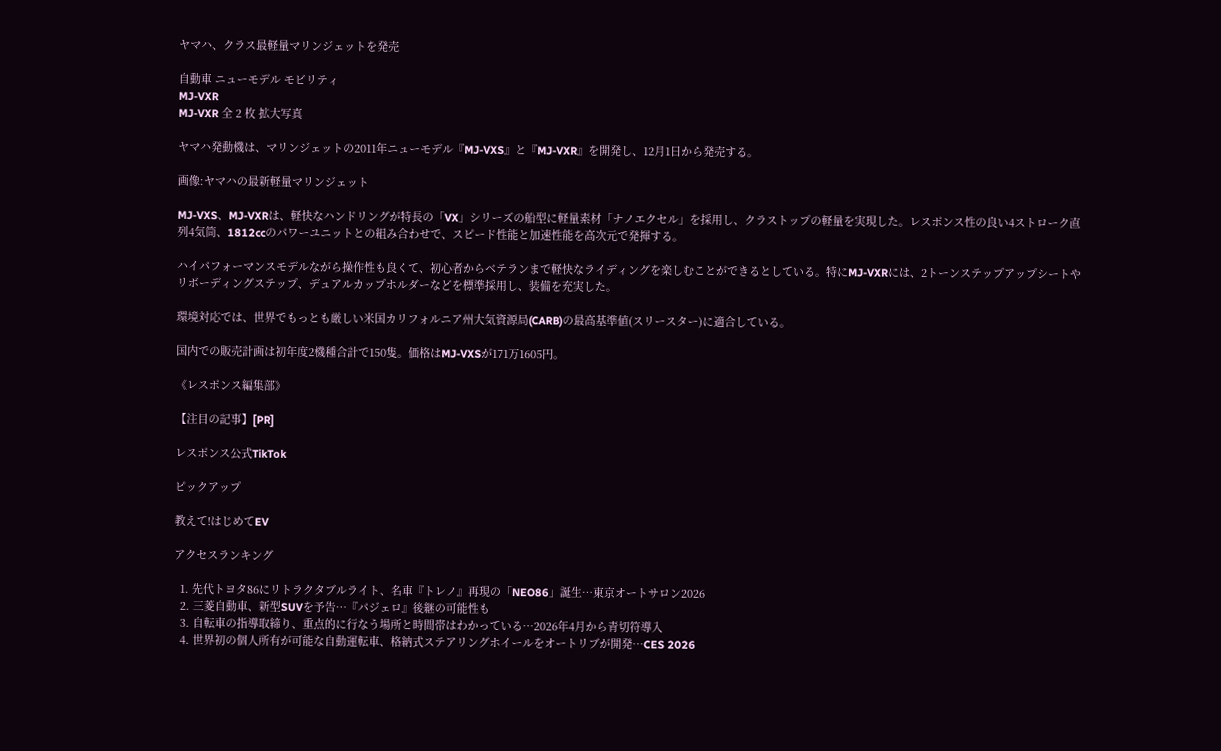ヤマハ、クラス最軽量マリンジェットを発売

自動車 ニューモデル モビリティ
MJ-VXR
MJ-VXR 全 2 枚 拡大写真

ヤマハ発動機は、マリンジェットの2011年ニューモデル『MJ-VXS』と『MJ-VXR』を開発し、12月1日から発売する。

画像:ヤマハの最新軽量マリンジェット

MJ-VXS、MJ-VXRは、軽快なハンドリングが特長の「VX」シリーズの船型に軽量素材「ナノエクセル」を採用し、クラストップの軽量を実現した。レスポンス性の良い4ストローク直列4気筒、1812ccのパワーユニットとの組み合わせで、スピード性能と加速性能を高次元で発揮する。

ハイパフォーマンスモデルながら操作性も良くて、初心者からベテランまで軽快なライディングを楽しむことができるとしている。特にMJ-VXRには、2トーンステップアップシートやリボーディングステップ、デュアルカップホルダーなどを標準採用し、装備を充実した。

環境対応では、世界でもっとも厳しい米国カリフォルニア州大気資源局(CARB)の最高基準値(スリースター)に適合している。

国内での販売計画は初年度2機種合計で150隻。価格はMJ-VXSが171万1605円。

《レスポンス編集部》

【注目の記事】[PR]

レスポンス公式TikTok

ピックアップ

教えて!はじめてEV

アクセスランキング

  1. 先代トヨタ86にリトラクタブルライト、名車『トレノ』再現の「NEO86」誕生…東京オートサロン2026
  2. 三菱自動車、新型SUVを予告…『パジェロ』後継の可能性も
  3. 自転車の指導取締り、重点的に行なう場所と時間帯はわかっている…2026年4月から青切符導入
  4. 世界初の個人所有が可能な自動運転車、格納式ステアリングホイールをオートリブが開発…CES 2026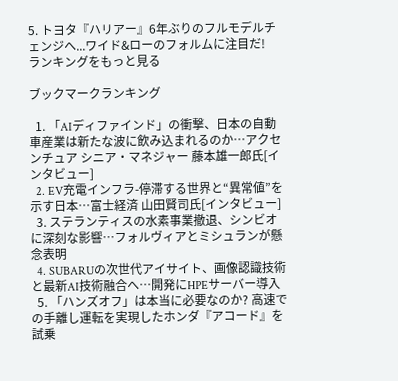5. トヨタ『ハリアー』6年ぶりのフルモデルチェンジへ...ワイド&ローのフォルムに注目だ!
ランキングをもっと見る

ブックマークランキング

  1. 「AIディファインド」の衝撃、日本の自動車産業は新たな波に飲み込まれるのか…アクセンチュア シニア・マネジャー 藤本雄一郎氏[インタビュー]
  2. EV充電インフラ-停滞する世界と“異常値”を示す日本…富士経済 山田賢司氏[インタビュー]
  3. ステランティスの水素事業撤退、シンビオに深刻な影響…フォルヴィアとミシュランが懸念表明
  4. SUBARUの次世代アイサイト、画像認識技術と最新AI技術融合へ…開発にHPEサーバー導入
  5. 「ハンズオフ」は本当に必要なのか? 高速での手離し運転を実現したホンダ『アコード』を試乗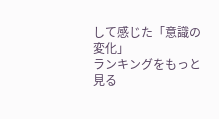して感じた「意識の変化」
ランキングをもっと見る